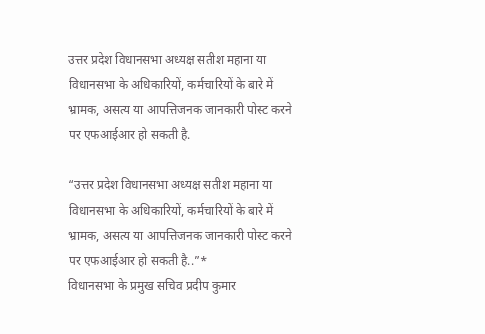उत्तर प्रदेश विधानसभा अध्यक्ष सतीश महाना या विधानसभा के अधिकारियों, कर्मचारियों के बारे में भ्रामक, असत्य या आपत्तिजनक जानकारी पोस्ट करने पर एफआईआर हो सकती है.

“उत्तर प्रदेश विधानसभा अध्यक्ष सतीश महाना या विधानसभा के अधिकारियों, कर्मचारियों के बारे में भ्रामक, असत्य या आपत्तिजनक जानकारी पोस्ट करने पर एफआईआर हो सकती है..”*
विधानसभा के प्रमुख सचिव प्रदीप कुमार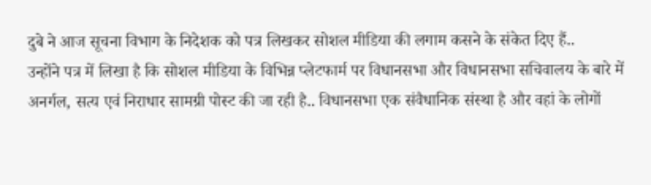दुबे ने आज सूचना विभाग के निदेशक को पत्र लिखकर सोशल मीडिया की लगाम कसने के संकेत दिए हैं..
उन्होंने पत्र में लिखा है कि सोशल मीडिया के विभिन्न प्लेटफार्म पर विधानसभा और विधानसभा सचिवालय के बारे में अनर्गल, सत्य एवं निराधार सामग्री पोस्ट की जा रही है.. विधानसभा एक संवैधानिक संस्था है और वहां के लोगों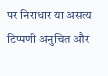पर निराधार या असत्य टिप्पणी अनुचित और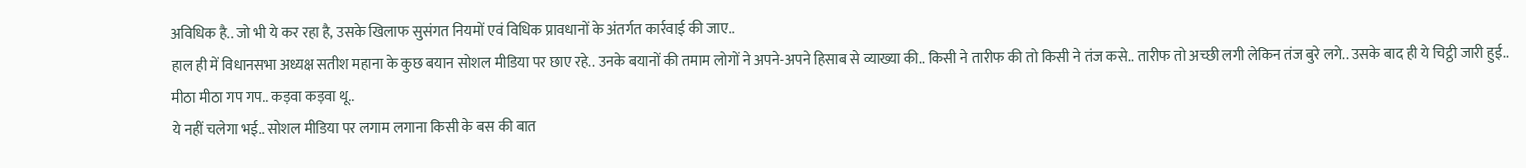अविधिक है.. जो भी ये कर रहा है, उसके खिलाफ सुसंगत नियमों एवं विधिक प्रावधानों के अंतर्गत कार्रवाई की जाए..
हाल ही में विधानसभा अध्यक्ष सतीश महाना के कुछ बयान सोशल मीडिया पर छाए रहे.. उनके बयानों की तमाम लोगों ने अपने-अपने हिसाब से व्याख्या की.. किसी ने तारीफ की तो किसी ने तंज कसे.. तारीफ तो अच्छी लगी लेकिन तंज बुरे लगे.. उसके बाद ही ये चिट्ठी जारी हुई..
मीठा मीठा गप गप.. कड़वा कड़वा थू..
ये नहीं चलेगा भई.. सोशल मीडिया पर लगाम लगाना किसी के बस की बात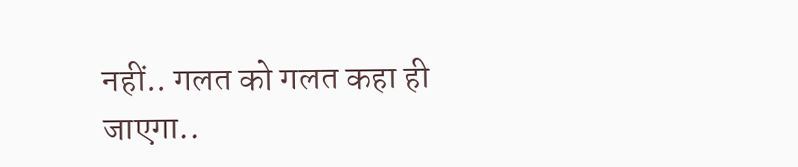नहीं.. गलत को गलत कहा ही जाएगा..